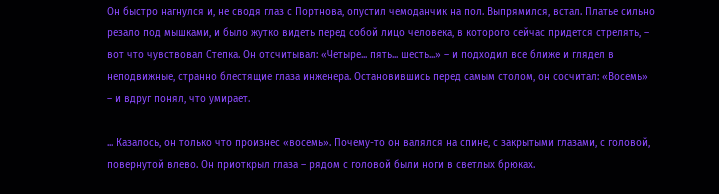Он быстро нагнулся и, не сводя глаз с Портнова, опустил чемоданчик на пол. Выпрямился, встал. Платье сильно резало под мышками, и было жутко видеть перед собой лицо человека, в которого сейчас придется стрелять, – вот что чувствовал Степка. Он отсчитывал: «Четыре... пять... шесть...» – и подходил все ближе и глядел в неподвижные, странно блестящие глаза инженера. Остановившись перед самым столом, он сосчитал: «Восемь» – и вдруг понял, что умирает.

... Казалось, он только что произнес «восемь». Почему-то он валялся на спине, с закрытыми глазами, с головой, повернутой влево. Он приоткрыл глаза – рядом с головой были ноги в светлых брюках.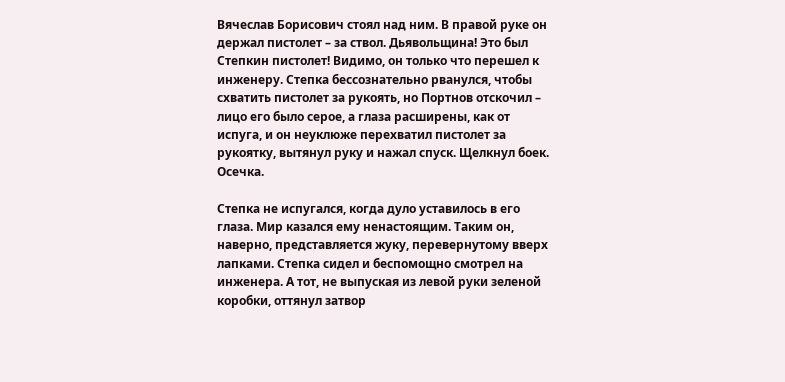Вячеслав Борисович стоял над ним. В правой руке он держал пистолет – за ствол. Дьявольщина! Это был Степкин пистолет! Видимо, он только что перешел к инженеру. Степка бессознательно рванулся, чтобы схватить пистолет за рукоять, но Портнов отскочил – лицо его было серое, а глаза расширены, как от испуга, и он неуклюже перехватил пистолет за рукоятку, вытянул руку и нажал спуск. Щелкнул боек. Осечка.

Степка не испугался, когда дуло уставилось в его глаза. Мир казался ему ненастоящим. Таким он, наверно, представляется жуку, перевернутому вверх лапками. Степка сидел и беспомощно смотрел на инженера. А тот, не выпуская из левой руки зеленой коробки, оттянул затвор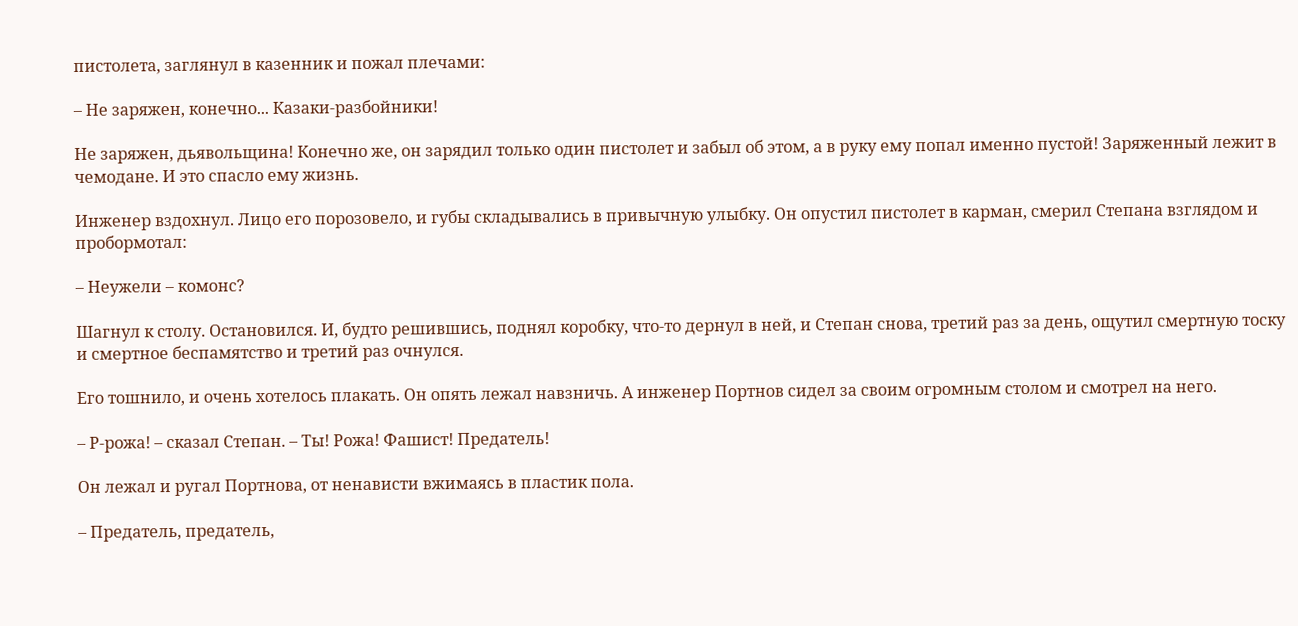пистолета, заглянул в казенник и пожал плечами:

– Не заряжен, конечно... Казаки-разбойники!

Не заряжен, дьявольщина! Конечно же, он зарядил только один пистолет и забыл об этом, а в руку ему попал именно пустой! Заряженный лежит в чемодане. И это спасло ему жизнь.

Инженер вздохнул. Лицо его порозовело, и губы складывались в привычную улыбку. Он опустил пистолет в карман, смерил Степана взглядом и пробормотал:

– Неужели – комонс?

Шагнул к столу. Остановился. И, будто решившись, поднял коробку, что-то дернул в ней, и Степан снова, третий раз за день, ощутил смертную тоску и смертное беспамятство и третий раз очнулся.

Его тошнило, и очень хотелось плакать. Он опять лежал навзничь. А инженер Портнов сидел за своим огромным столом и смотрел на него.

– Р-рожа! – сказал Степан. – Ты! Рожа! Фашист! Предатель!

Он лежал и ругал Портнова, от ненависти вжимаясь в пластик пола.

– Предатель, предатель,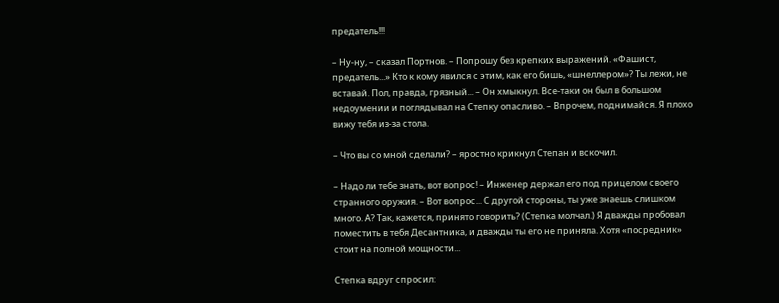предатель!!!

– Ну-ну, – сказал Портнов. – Попрошу без крепких выражений. «Фашист, предатель...» Кто к кому явился с этим, как его бишь, «шнеллером»? Ты лежи, не вставай. Пол, правда, грязный... – Он хмыкнул. Все-таки он был в большом недоумении и поглядывал на Степку опасливо. – Впрочем, поднимайся. Я плохо вижу тебя из-за стола.

– Что вы со мной сделали? – яростно крикнул Степан и вскочил.

– Надо ли тебе знать, вот вопрос! – Инженер держал его под прицелом своего странного оружия. – Вот вопрос... С другой стороны, ты уже знаешь слишком много. А? Так, кажется, принято говорить? (Степка молчал.) Я дважды пробовал поместить в тебя Десантника, и дважды ты его не приняла. Хотя «посредник» стоит на полной мощности...

Степка вдруг спросил: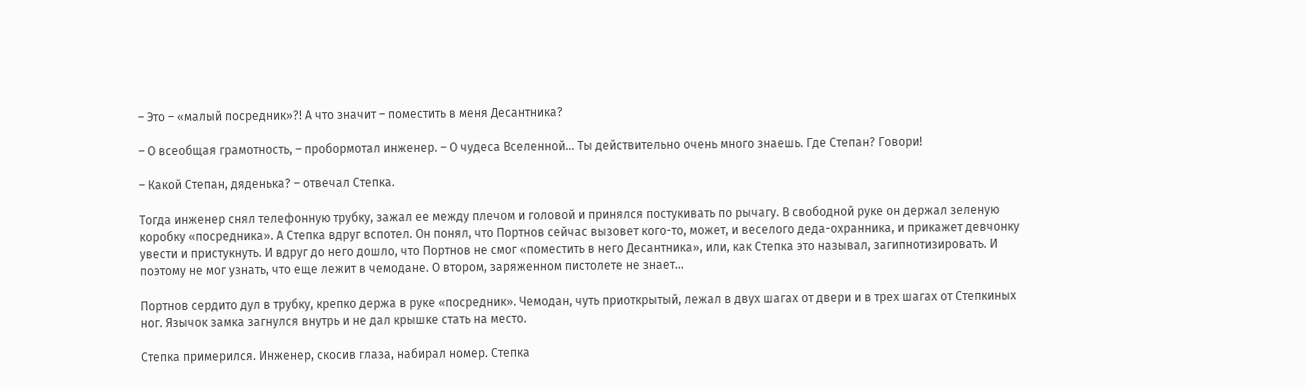– Это – «малый посредник»?! А что значит – поместить в меня Десантника?

– О всеобщая грамотность, – пробормотал инженер. – О чудеса Вселенной... Ты действительно очень много знаешь. Где Степан? Говори!

– Какой Степан, дяденька? – отвечал Степка.

Тогда инженер снял телефонную трубку, зажал ее между плечом и головой и принялся постукивать по рычагу. В свободной руке он держал зеленую коробку «посредника». А Степка вдруг вспотел. Он понял, что Портнов сейчас вызовет кого-то, может, и веселого деда-охранника, и прикажет девчонку увести и пристукнуть. И вдруг до него дошло, что Портнов не смог «поместить в него Десантника», или, как Степка это называл, загипнотизировать. И поэтому не мог узнать, что еще лежит в чемодане. О втором, заряженном пистолете не знает...

Портнов сердито дул в трубку, крепко держа в руке «посредник». Чемодан, чуть приоткрытый, лежал в двух шагах от двери и в трех шагах от Степкиных ног. Язычок замка загнулся внутрь и не дал крышке стать на место.

Степка примерился. Инженер, скосив глаза, набирал номер. Степка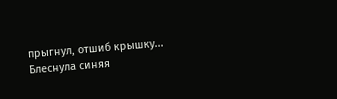прыгнул, отшиб крышку... Блеснула синяя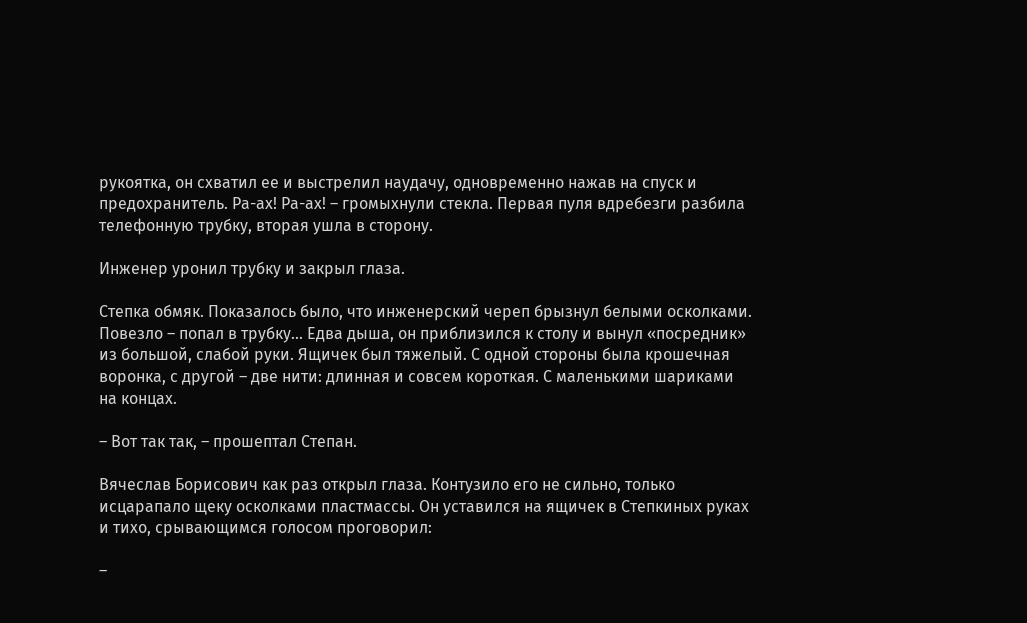рукоятка, он схватил ее и выстрелил наудачу, одновременно нажав на спуск и предохранитель. Ра-ах! Ра-ах! – громыхнули стекла. Первая пуля вдребезги разбила телефонную трубку, вторая ушла в сторону.

Инженер уронил трубку и закрыл глаза.

Степка обмяк. Показалось было, что инженерский череп брызнул белыми осколками. Повезло – попал в трубку... Едва дыша, он приблизился к столу и вынул «посредник» из большой, слабой руки. Ящичек был тяжелый. С одной стороны была крошечная воронка, с другой – две нити: длинная и совсем короткая. С маленькими шариками на концах.

– Вот так так, – прошептал Степан.

Вячеслав Борисович как раз открыл глаза. Контузило его не сильно, только исцарапало щеку осколками пластмассы. Он уставился на ящичек в Степкиных руках и тихо, срывающимся голосом проговорил:

–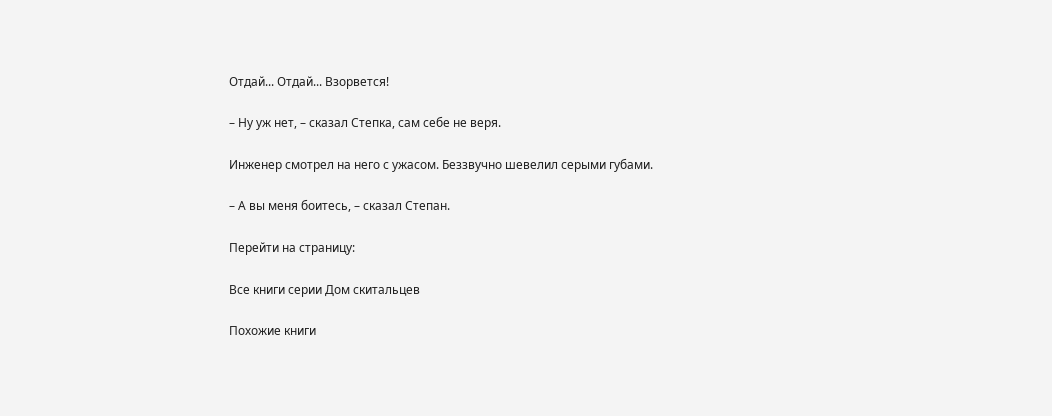Отдай... Отдай... Взорвется!

– Ну уж нет, – сказал Степка, сам себе не веря.

Инженер смотрел на него с ужасом. Беззвучно шевелил серыми губами.

– А вы меня боитесь, – сказал Степан.

Перейти на страницу:

Все книги серии Дом скитальцев

Похожие книги